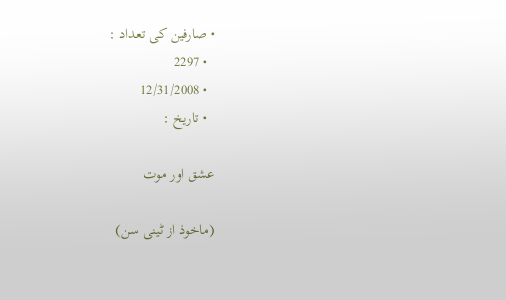• صارفین کی تعداد :
  • 2297
  • 12/31/2008
  • تاريخ :

عشق اور موت

(ماخوذ از ٹینی سن)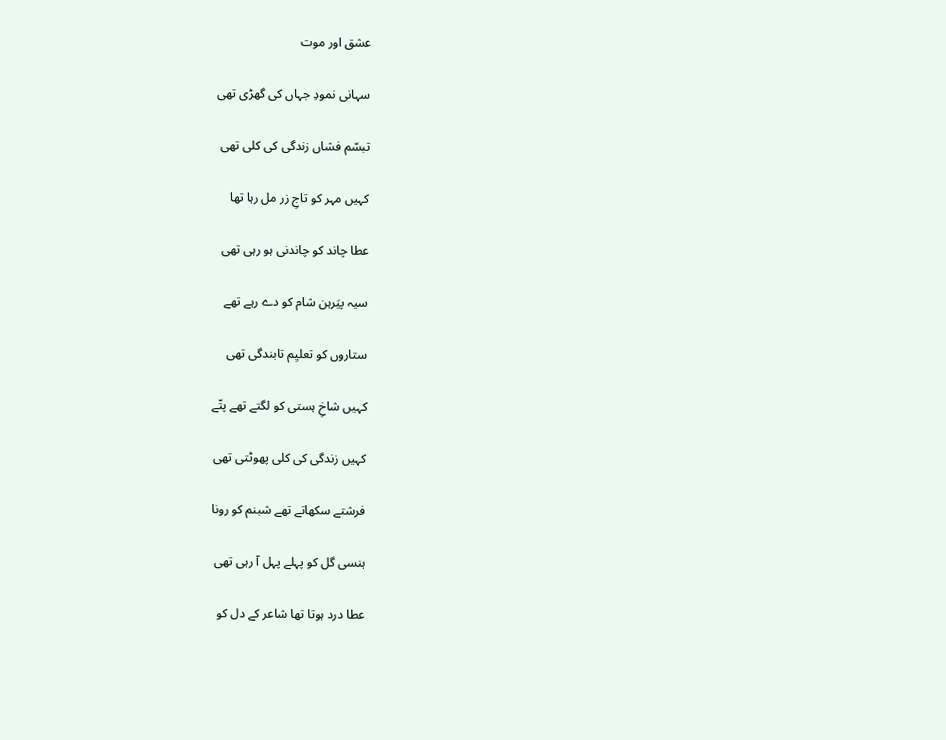عشق اور موت

سہانی نمودِ جہاں کی گھڑی تھی

تبسّم فشاں زندگی کی کلی تھی

کہیں مہر کو تاجِ زر مل رہا تھا

عطا چاند کو چاندنی ہو رہی تھی

سیہ پیَرہن شام کو دے رہے تھے

ستاروں کو تعلیِم تابندگی تھی

کہیں شاخِ ہستی کو لگتے تھے پتّے

کہیں زندگی کی کلی پھوٹتی تھی

فرشتے سکھاتے تھے شبنم کو رونا

ہنسی گل کو پہلے پہل آ رہی تھی

عطا درد ہوتا تھا شاعر کے دل کو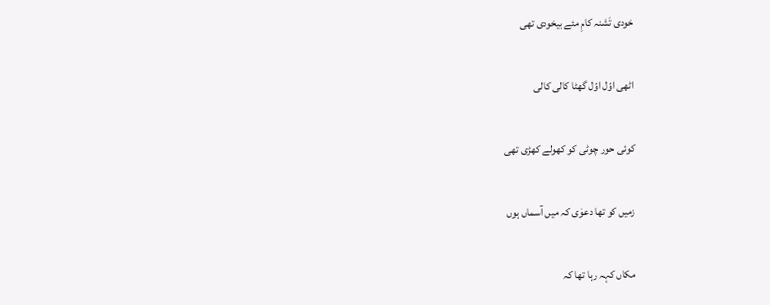خودی تَشنہ کامِ مئے بیخودی تھی

اٹھی اوّل اوّل گھٹا کالی کالی

کوئی حور چوٹی کو کھولے کھڑی تھی

زمیں کو تھا دعوٰی کہ میں آسماں ہوں

مکاں کہہ رہا تھا کہ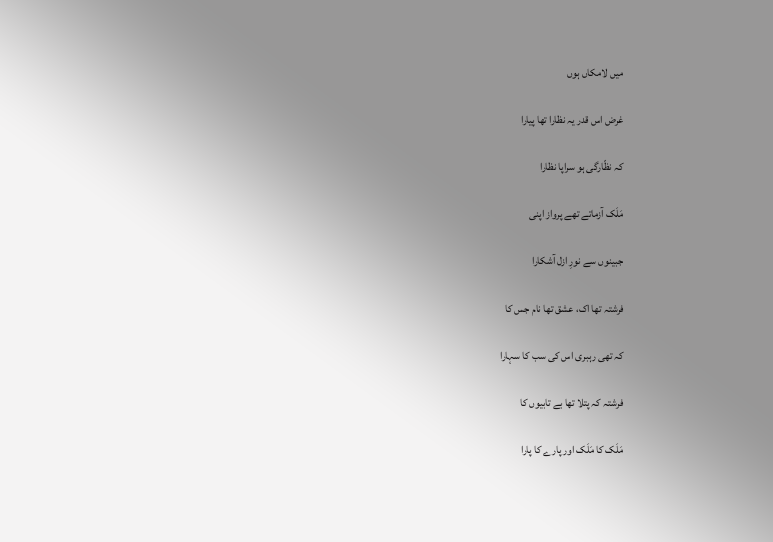میں لامکاں ہوں

غرض اس قدر یہ نظارا تھا پیارا

کہ نظّارگی ہو سراپا نظارا

مَلَک آزماتے تھے پرواز اپنی

جبینوں سے نورِ ازل آشکارا

فرشتہ تھا اک، عشق تھا نام جس کا

کہ تھی رہبری اس کی سب کا سہارا

فرشتہ کہ پتلا تھا بے تابیوں کا

مَلَک کا مَلَک اور پارے کا پارا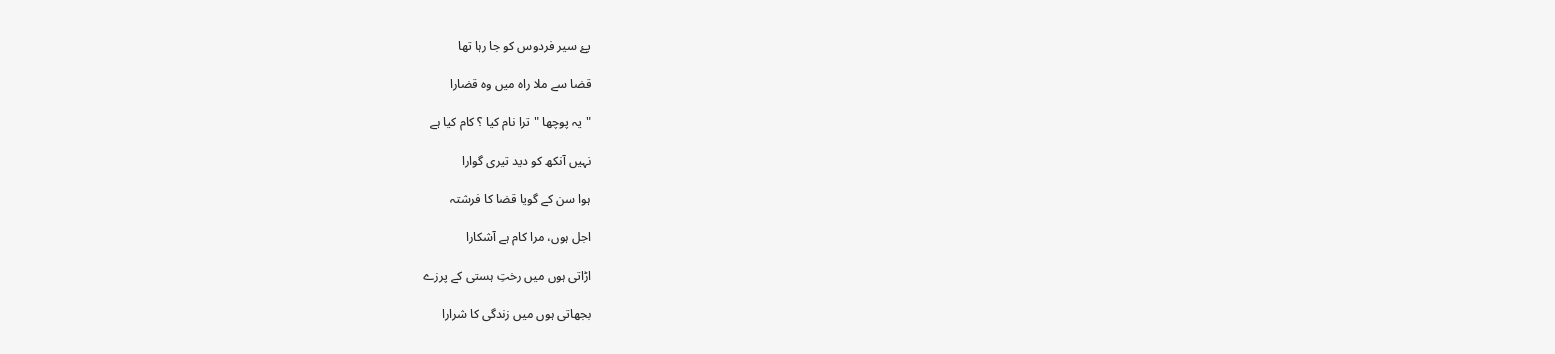پۓ سیر فردوس کو جا رہا تھا

قضا سے ملا راہ میں وہ قضارا

"یہ پوچھا "ترا نام کیا ؟ کام کیا ہے

نہیں آنکھ کو دید تیری گوارا

ہوا سن کے گویا قضا کا فرشتہ

اجل ہوں، مرا کام ہے آشکارا

اڑاتی ہوں میں رختِ ہستی کے پرزے

بجھاتی ہوں میں زندگی کا شرارا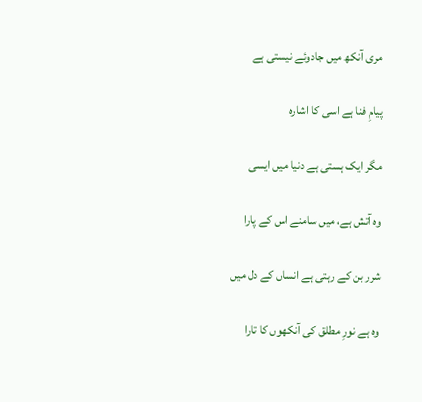مری آنکھ میں جادوئے نیستی ہے

پیامِ فنا ہے اسی کا اشارہ

مگر ایک ہستی ہے دنیا میں ایسی

وہ آتش ہے، میں سامنے اس کے پارا

شرر بن کے رہتی ہے انساں کے دل میں

وہ ہے نورِ مطلق کی آنکھوں کا تارا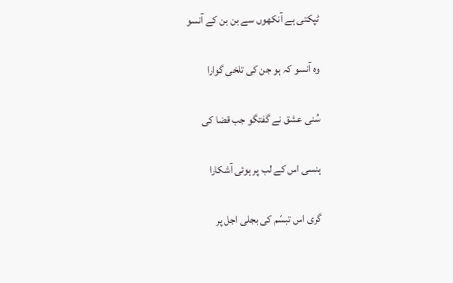ٹپکتی ہے آنکھوں سے بن بن کے آنسو

وہ آنسو کہ ہو جن کی تلخی گوارا

سُنی عشق نے گفتگو جب قضا کی

ہنسی اس کے لب پر ہوئی آشکارا

گری اس تبسّم کی بجلی اجل پر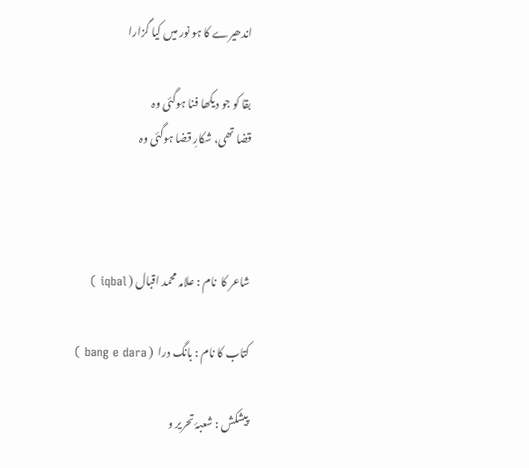اندھیرے کا ہو نور میں کیا گزارا

بقا کو جو دیکھا فنا ہوگئی وہ
قضا تھی، شکارِ قضا ہوگئی وہ



شاعر کا  نام : علامہ محمد اقبال ( iqbal )

کتاب کا نام : بانگ درا  ( bang e dara )

پیشکش : شعبۂ تحریر و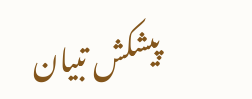پیشکش تبیان